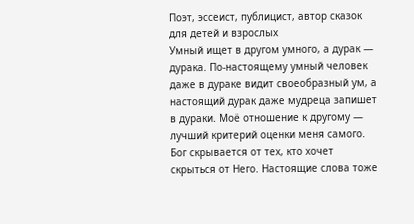Поэт, эссеист, публицист, автор сказок для детей и взрослых
Умный ищет в другом умного, а дурак — дурака. По-настоящему умный человек даже в дураке видит своеобразный ум, а настоящий дурак даже мудреца запишет в дураки. Моё отношение к другому — лучший критерий оценки меня самого.
Бог скрывается от тех, кто хочет скрыться от Него. Настоящие слова тоже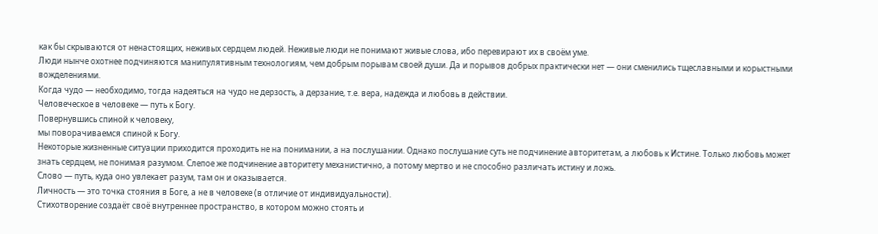как бы скрываются от ненастоящих, неживых сердцем людей. Неживые люди не понимают живые слова, ибо перевирают их в своём уме.
Люди нынче охотнее подчиняются манипулятивным технологиям, чем добрым порывам своей души. Да и порывов добрых практически нет — они сменились тщеславными и корыстными вожделениями.
Когда чудо — необходимо, тогда надеяться на чудо не дерзость, а дерзание, т.е. вера, надежда и любовь в действии.
Человеческое в человеке — путь к Богу.
Повернувшись спиной к человеку,
мы поворачиваемся спиной к Богу.
Некоторые жизненные ситуации приходится проходить не на понимании, а на послушании. Однако послушание суть не подчинение авторитетам, а любовь к Истине. Только любовь может знать сердцем, не понимая разумом. Слепое же подчинение авторитету механистично, а потому мертво и не способно различать истину и ложь.
Слово — путь, куда оно увлекает разум, там он и оказывается.
Личность — это точка стояния в Боге, а не в человеке (в отличие от индивидуальности).
Стихотворение создаёт своё внутреннее пространство, в котором можно стоять и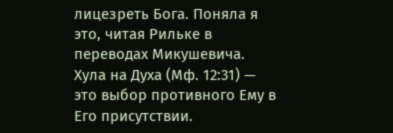лицезреть Бога. Поняла я это, читая Рильке в переводах Микушевича.
Хула на Духа (Мф. 12:31) — это выбор противного Ему в Его присутствии.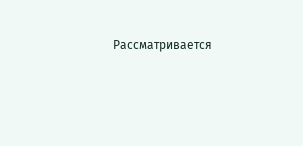Рассматривается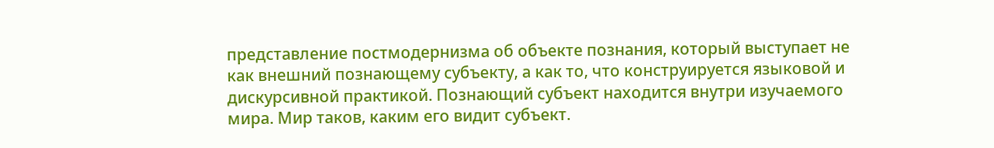представление постмодернизма об объекте познания, который выступает не как внешний познающему субъекту, а как то, что конструируется языковой и дискурсивной практикой. Познающий субъект находится внутри изучаемого мира. Мир таков, каким его видит субъект.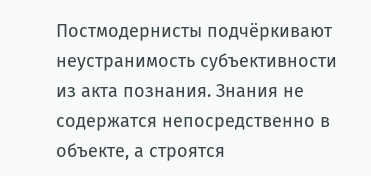Постмодернисты подчёркивают неустранимость субъективности из акта познания. Знания не содержатся непосредственно в объекте, а строятся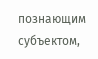познающим субъектом,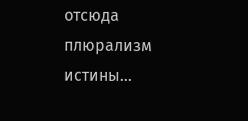отсюда плюрализм истины...